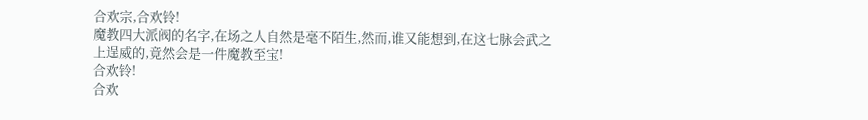合欢宗,合欢铃!
魔教四大派阀的名字,在场之人自然是毫不陌生,然而,谁又能想到,在这七脉会武之上逞威的,竟然会是一件魔教至宝!
合欢铃!
合欢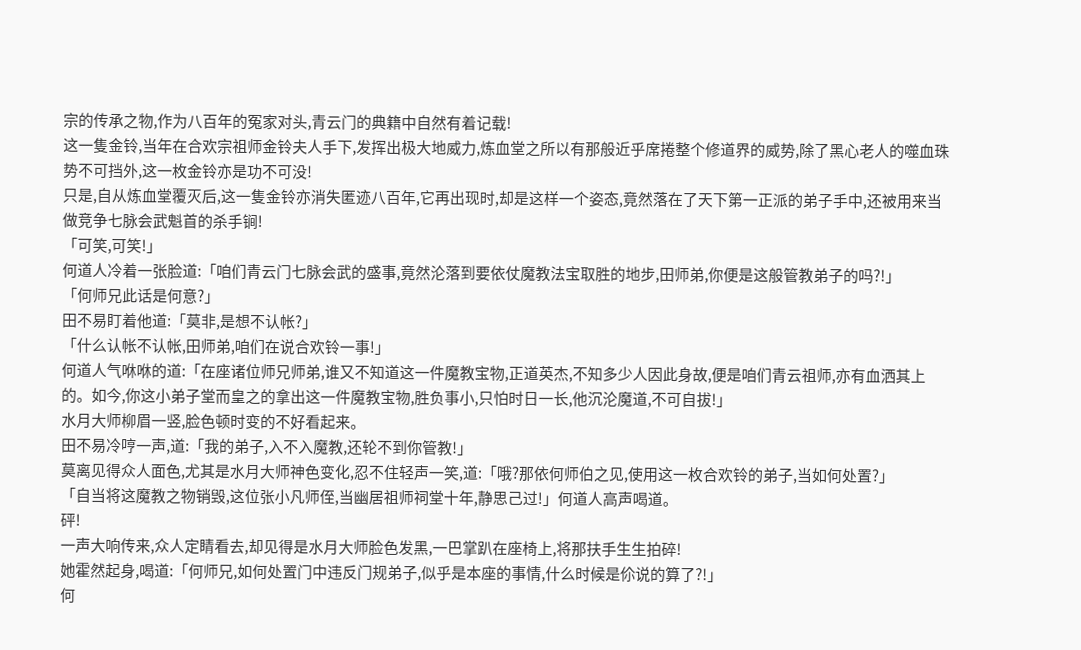宗的传承之物,作为八百年的冤家对头,青云门的典籍中自然有着记载!
这一隻金铃,当年在合欢宗祖师金铃夫人手下,发挥出极大地威力,炼血堂之所以有那般近乎席捲整个修道界的威势,除了黑心老人的噬血珠势不可挡外,这一枚金铃亦是功不可没!
只是,自从炼血堂覆灭后,这一隻金铃亦消失匿迹八百年,它再出现时,却是这样一个姿态,竟然落在了天下第一正派的弟子手中,还被用来当做竞争七脉会武魁首的杀手锏!
「可笑,可笑!」
何道人冷着一张脸道:「咱们青云门七脉会武的盛事,竟然沦落到要依仗魔教法宝取胜的地步,田师弟,你便是这般管教弟子的吗?!」
「何师兄此话是何意?」
田不易盯着他道:「莫非,是想不认帐?」
「什么认帐不认帐,田师弟,咱们在说合欢铃一事!」
何道人气咻咻的道:「在座诸位师兄师弟,谁又不知道这一件魔教宝物,正道英杰,不知多少人因此身故,便是咱们青云祖师,亦有血洒其上的。如今,你这小弟子堂而皇之的拿出这一件魔教宝物,胜负事小,只怕时日一长,他沉沦魔道,不可自拔!」
水月大师柳眉一竖,脸色顿时变的不好看起来。
田不易冷哼一声,道:「我的弟子,入不入魔教,还轮不到你管教!」
莫离见得众人面色,尤其是水月大师神色变化,忍不住轻声一笑,道:「哦?那依何师伯之见,使用这一枚合欢铃的弟子,当如何处置?」
「自当将这魔教之物销毁,这位张小凡师侄,当幽居祖师祠堂十年,静思己过!」何道人高声喝道。
砰!
一声大响传来,众人定睛看去,却见得是水月大师脸色发黑,一巴掌趴在座椅上,将那扶手生生拍碎!
她霍然起身,喝道:「何师兄,如何处置门中违反门规弟子,似乎是本座的事情,什么时候是伱说的算了?!」
何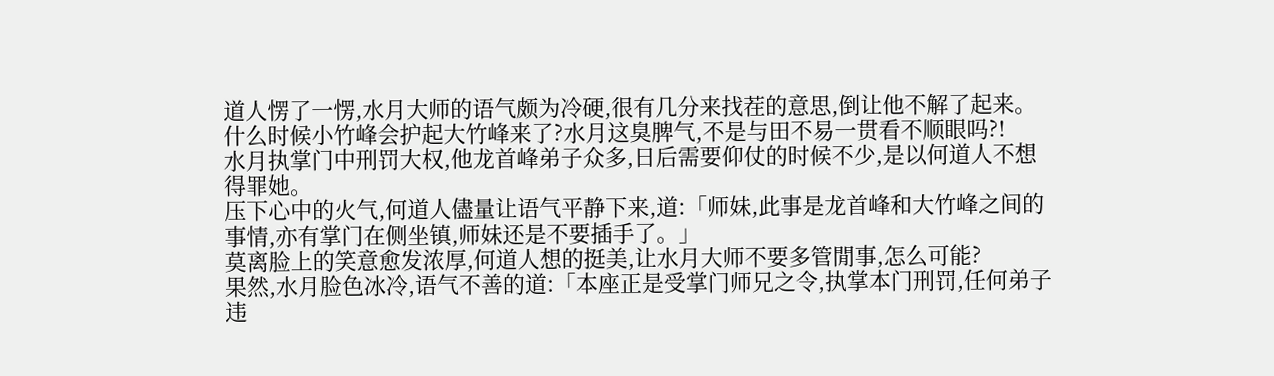道人愣了一愣,水月大师的语气颇为冷硬,很有几分来找茬的意思,倒让他不解了起来。
什么时候小竹峰会护起大竹峰来了?水月这臭脾气,不是与田不易一贯看不顺眼吗?!
水月执掌门中刑罚大权,他龙首峰弟子众多,日后需要仰仗的时候不少,是以何道人不想得罪她。
压下心中的火气,何道人儘量让语气平静下来,道:「师妹,此事是龙首峰和大竹峰之间的事情,亦有掌门在侧坐镇,师妹还是不要插手了。」
莫离脸上的笑意愈发浓厚,何道人想的挺美,让水月大师不要多管閒事,怎么可能?
果然,水月脸色冰冷,语气不善的道:「本座正是受掌门师兄之令,执掌本门刑罚,任何弟子违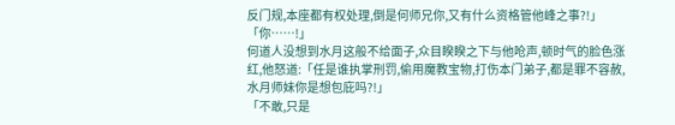反门规,本座都有权处理,倒是何师兄你,又有什么资格管他峰之事?!」
「你……!」
何道人没想到水月这般不给面子,众目睽睽之下与他呛声,顿时气的脸色涨红,他怒道:「任是谁执掌刑罚,偷用魔教宝物,打伤本门弟子,都是罪不容赦,水月师妹你是想包庇吗?!」
「不敢,只是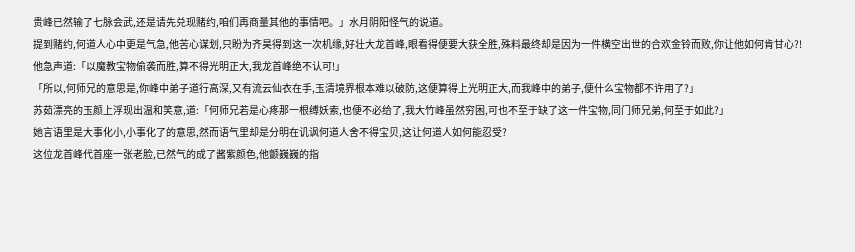贵峰已然输了七脉会武,还是请先兑现赌约,咱们再商量其他的事情吧。」水月阴阳怪气的说道。
提到赌约,何道人心中更是气急,他苦心谋划,只盼为齐昊得到这一次机缘,好壮大龙首峰,眼看得便要大获全胜,殊料最终却是因为一件横空出世的合欢金铃而败,你让他如何肯甘心?!
他急声道:「以魔教宝物偷袭而胜,算不得光明正大,我龙首峰绝不认可!」
「所以,何师兄的意思是,你峰中弟子道行高深,又有流云仙衣在手,玉清境界根本难以破防,这便算得上光明正大,而我峰中的弟子,便什么宝物都不许用了?」
苏茹漂亮的玉颜上浮现出温和笑意,道:「何师兄若是心疼那一根缚妖索,也便不必给了,我大竹峰虽然穷困,可也不至于缺了这一件宝物,同门师兄弟,何至于如此?」
她言语里是大事化小,小事化了的意思,然而语气里却是分明在讥讽何道人舍不得宝贝,这让何道人如何能忍受?
这位龙首峰代首座一张老脸,已然气的成了酱紫颜色,他颤巍巍的指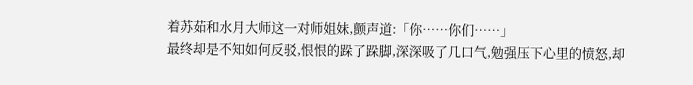着苏茹和水月大师这一对师姐妹,颤声道:「你……你们……」
最终却是不知如何反驳,恨恨的跺了跺脚,深深吸了几口气,勉强压下心里的愤怒,却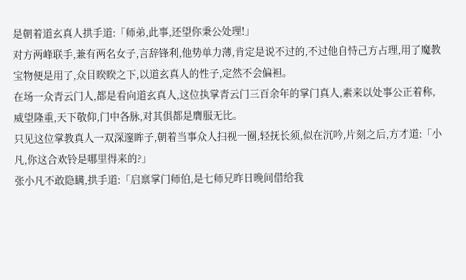是朝着道玄真人拱手道:「师弟,此事,还望你秉公处理!」
对方两峰联手,兼有两名女子,言辞锋利,他势单力薄,肯定是说不过的,不过他自恃己方占理,用了魔教宝物便是用了,众目睽睽之下,以道玄真人的性子,定然不会偏袒。
在场一众青云门人,都是看向道玄真人,这位执掌青云门三百余年的掌门真人,素来以处事公正着称,威望隆重,天下敬仰,门中各脉,对其俱都是膺服无比。
只见这位掌教真人一双深邃眸子,朝着当事众人扫视一圈,轻抚长须,似在沉吟,片刻之后,方才道:「小凡,你这合欢铃是哪里得来的?」
张小凡不敢隐瞒,拱手道:「启禀掌门师伯,是七师兄昨日晚间借给我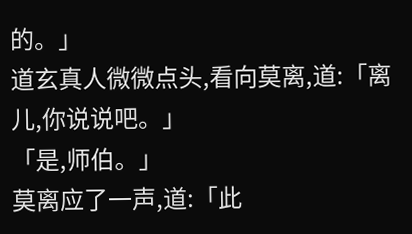的。」
道玄真人微微点头,看向莫离,道:「离儿,你说说吧。」
「是,师伯。」
莫离应了一声,道:「此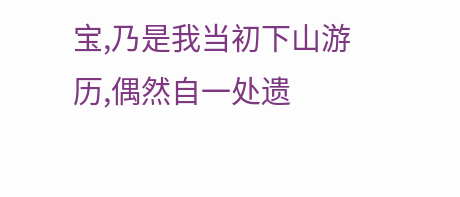宝,乃是我当初下山游历,偶然自一处遗